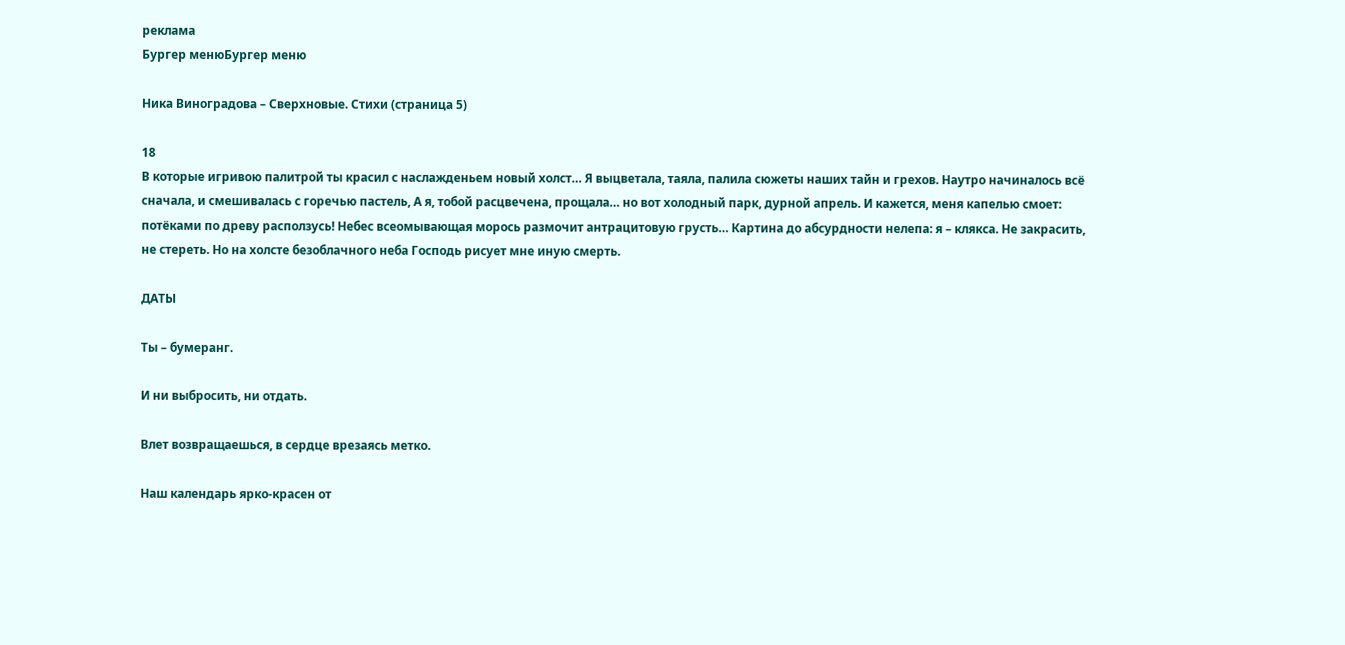реклама
Бургер менюБургер меню

Ника Виноградова – Сверхновые. Стихи (страница 5)

18
В которые игривою палитрой ты красил с наслажденьем новый холст… Я выцветала, таяла, палила сюжеты наших тайн и грехов. Наутро начиналось всё сначала, и смешивалась с горечью пастель, А я, тобой расцвечена, прощала… но вот холодный парк, дурной апрель. И кажется, меня капелью смоет: потёками по древу расползусь! Небес всеомывающая морось размочит антрацитовую грусть… Картина до абсурдности нелепа: я – клякса. Не закрасить, не стереть. Но на холсте безоблачного неба Господь рисует мне иную смерть.

ДАТЫ

Ты – бумеранг.

И ни выбросить, ни отдать.

Влет возвращаешься, в сердце врезаясь метко.

Наш календарь ярко-красен от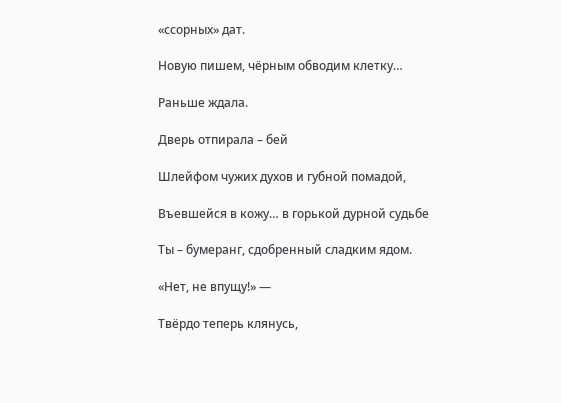«ссорных» дат.

Новую пишем, чёрным обводим клетку…

Раньше ждала.

Дверь отпирала – бей

Шлейфом чужих духов и губной помадой,

Въевшейся в кожу… в горькой дурной судьбе

Ты – бумеранг, сдобренный сладким ядом.

«Нет, не впущу!» —

Твёрдо теперь клянусь,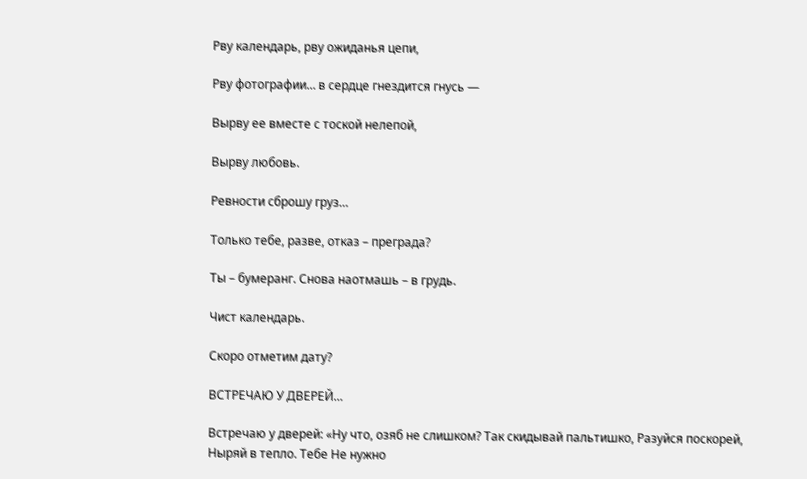Рву календарь, рву ожиданья цепи,

Рву фотографии… в сердце гнездится гнусь —

Вырву ее вместе с тоской нелепой,

Вырву любовь.

Ревности сброшу груз…

Только тебе, разве, отказ – преграда?

Ты – бумеранг. Снова наотмашь – в грудь.

Чист календарь.

Скоро отметим дату?

ВСТРЕЧАЮ У ДВЕРЕЙ…

Встречаю у дверей: «Ну что, озяб не слишком? Так скидывай пальтишко, Разуйся поскорей, Ныряй в тепло. Тебе Не нужно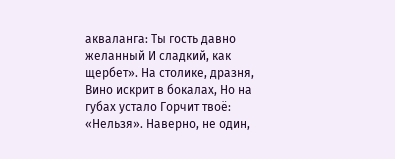акваланга: Ты гость давно желанный И сладкий, как щербет». На столике, дразня, Вино искрит в бокалах, Но на губах устало Горчит твоё: «Нельзя». Наверно, не один,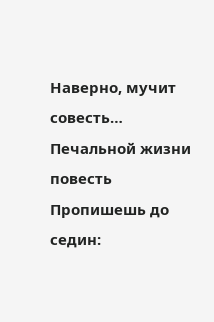Наверно, мучит совесть… Печальной жизни повесть Пропишешь до седин: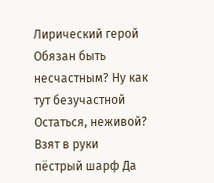Лирический герой Обязан быть несчастным? Ну как тут безучастной Остаться, неживой? Взят в руки пёстрый шарф Да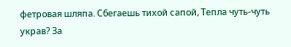фетровая шляпа. Сбегаешь тихой сапой, Тепла чуть-чуть украв? За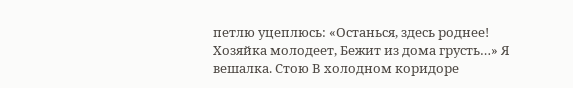петлю уцеплюсь: «Останься, здесь роднее! Хозяйка молодеет, Бежит из дома грусть…» Я вешалка. Стою В холодном коридоре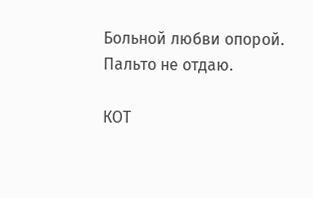Больной любви опорой. Пальто не отдаю.

КОТ